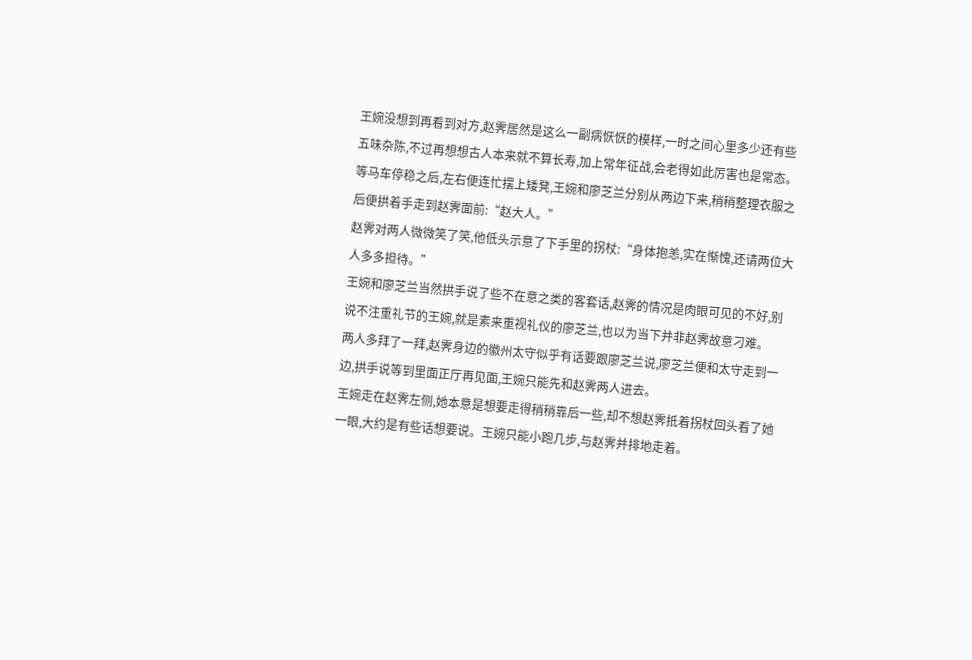王婉没想到再看到对方,赵霁居然是这么一副病恹恹的模样,一时之间心里多少还有些五味杂陈,不过再想想古人本来就不算长寿,加上常年征战,会老得如此厉害也是常态。
等马车停稳之后,左右便连忙摆上矮凳,王婉和廖芝兰分别从两边下来,稍稍整理衣服之后便拱着手走到赵霁面前:“赵大人。”
赵霁对两人微微笑了笑,他低头示意了下手里的拐杖:“身体抱恙,实在惭愧,还请两位大人多多担待。”
王婉和廖芝兰当然拱手说了些不在意之类的客套话,赵霁的情况是肉眼可见的不好,别说不注重礼节的王婉,就是素来重视礼仪的廖芝兰,也以为当下并非赵霁故意刁难。
两人多拜了一拜,赵霁身边的徽州太守似乎有话要跟廖芝兰说,廖芝兰便和太守走到一边,拱手说等到里面正厅再见面,王婉只能先和赵霁两人进去。
王婉走在赵霁左侧,她本意是想要走得稍稍靠后一些,却不想赵霁抵着拐杖回头看了她一眼,大约是有些话想要说。王婉只能小跑几步,与赵霁并排地走着。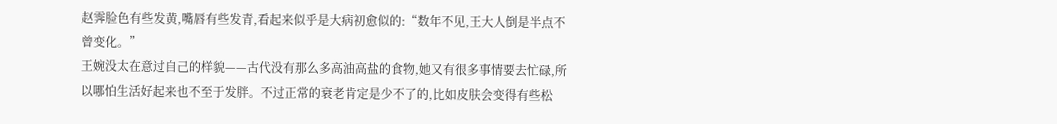赵霁脸色有些发黄,嘴唇有些发青,看起来似乎是大病初愈似的:“数年不见,王大人倒是半点不曾变化。”
王婉没太在意过自己的样貌——古代没有那么多高油高盐的食物,她又有很多事情要去忙碌,所以哪怕生活好起来也不至于发胖。不过正常的衰老肯定是少不了的,比如皮肤会变得有些松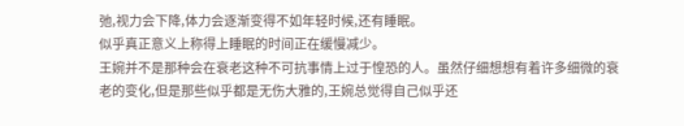弛,视力会下降,体力会逐渐变得不如年轻时候,还有睡眠。
似乎真正意义上称得上睡眠的时间正在缓慢减少。
王婉并不是那种会在衰老这种不可抗事情上过于惶恐的人。虽然仔细想想有着许多细微的衰老的变化,但是那些似乎都是无伤大雅的,王婉总觉得自己似乎还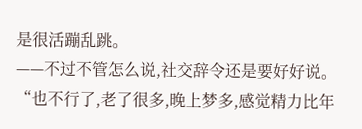是很活蹦乱跳。
——不过不管怎么说,社交辞令还是要好好说。
“也不行了,老了很多,晚上梦多,感觉精力比年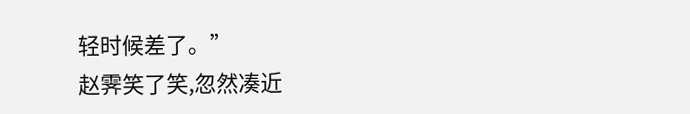轻时候差了。”
赵霁笑了笑,忽然凑近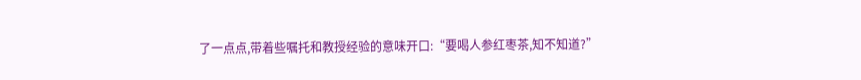了一点点,带着些嘱托和教授经验的意味开口:“要喝人参红枣茶,知不知道?”